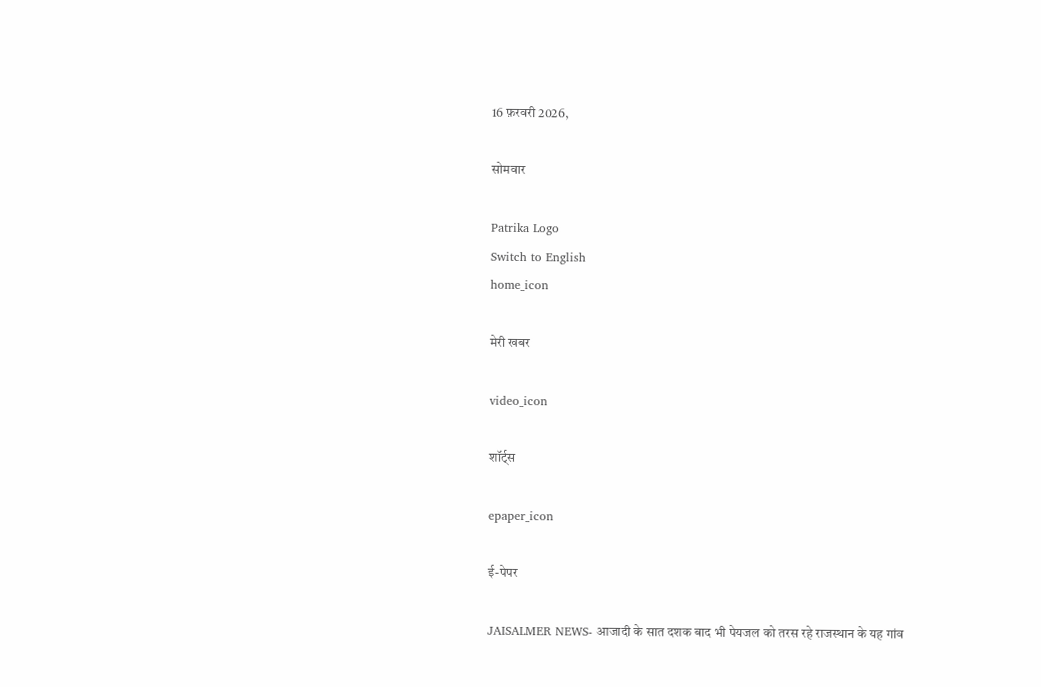16 फ़रवरी 2026,

सोमवार

Patrika Logo
Switch to English
home_icon

मेरी खबर

video_icon

शॉर्ट्स

epaper_icon

ई-पेपर

JAISALMER NEWS- आजादी के सात दशक बाद भी पेयजल को तरस रहे राजस्थान के यह गांव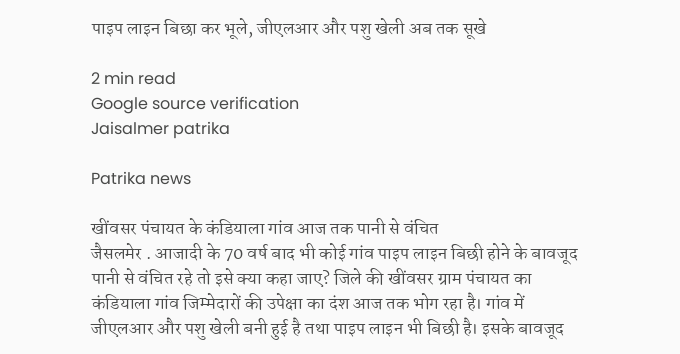पाइप लाइन बिछा कर भूले, जीएलआर और पशु खेली अब तक सूखे

2 min read
Google source verification
Jaisalmer patrika

Patrika news

खींवसर पंचायत के कंडियाला गांव आज तक पानी से वंचित
जैसलमेर . आजादी के 70 वर्ष बाद भी कोई गांव पाइप लाइन बिछी होने के बावजूद पानी से वंचित रहे तो इसे क्या कहा जाए? जिले की खींवसर ग्राम पंचायत का कंडियाला गांव जिम्मेदारों की उपेक्षा का दंश आज तक भोग रहा है। गांव में जीएलआर और पशु खेली बनी हुई है तथा पाइप लाइन भी बिछी है। इसके बावजूद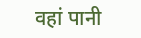वहां पानी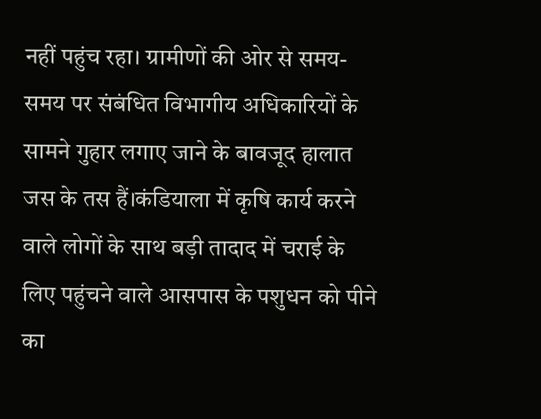नहीं पहुंच रहा। ग्रामीणों की ओर से समय-समय पर संबंधित विभागीय अधिकारियों के सामने गुहार लगाए जाने के बावजूद हालात जस के तस हैं।कंडियाला में कृषि कार्य करने वाले लोगों के साथ बड़ी तादाद में चराई के लिए पहुंचने वाले आसपास के पशुधन को पीने का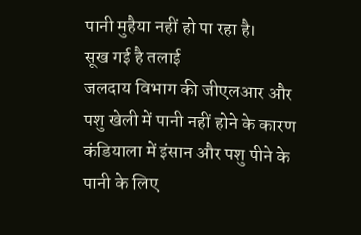पानी मुहैया नहीं हो पा रहा है।
सूख गई है तलाई
जलदाय विभाग की जीएलआर और पशु खेली में पानी नहीं होने के कारण कंडियाला में इंसान और पशु पीने के पानी के लिए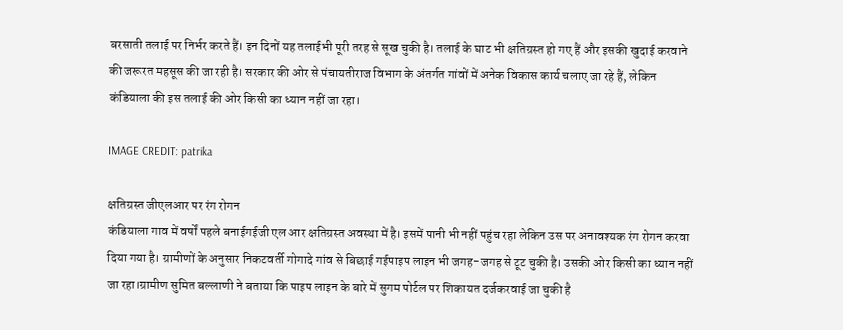बरसाती तलाई पर निर्भर करते हैं। इन दिनों यह तलाईभी पूरी तरह से सूख चुकी है। तलाई के घाट भी क्षतिग्रस्त हो गए हैं और इसकी खुदाई करवाने की जरूरत महसूस की जा रही है। सरकार की ओर से पंचायतीराज विभाग के अंतर्गत गांवों में अनेक विकास कार्य चलाए जा रहे हैं, लेकिन कंडियाला की इस तलाई की ओर किसी का ध्यान नहीं जा रहा।

IMAGE CREDIT: patrika

क्षतिग्रस्त जीएलआर पर रंग रोगन
कंडियाला गाव में वर्षों पहले बनाईगईजी एल आर क्षतिग्रस्त अवस्था में है। इसमें पानी भी नहीं पहुंच रहा लेकिन उस पर अनावश्यक रंग रोगन करवा दिया गया है। ग्रामीणों के अनुसार निकटवर्ती गोगादे गांव से बिछाई गईपाइप लाइन भी जगह-जगह से टूट चुकी है। उसकी ओर किसी का ध्यान नहीं जा रहा।ग्रामीण सुमित बल्लाणी ने बताया कि पाइप लाइन के बारे में सुगम पोर्टल पर शिकायत दर्जकरवाई जा चुकी है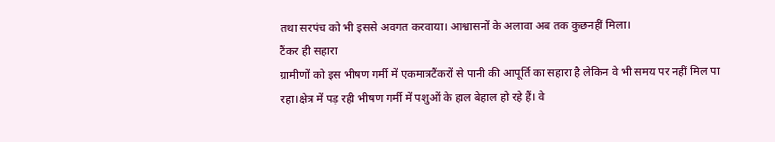तथा सरपंच को भी इससे अवगत करवाया। आश्वासनों के अलावा अब तक कुछनहीं मिला।
टैंकर ही सहारा
ग्रामीणों को इस भीषण गर्मी में एकमात्रटैंकरों से पानी की आपूर्ति का सहारा है लेकिन वे भी समय पर नहीं मिल पा रहा।क्षेत्र में पड़ रही भीषण गर्मी में पशुओं के हाल बेहाल हो रहे हैं। वे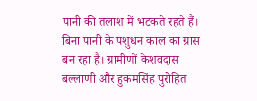पानी की तलाश में भटकते रहते हैं। बिना पानी के पशुधन काल का ग्रास बन रहा है। ग्रामीणों केशवदास बल्लाणी और हुकमसिंह पुरोहित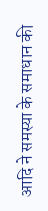आदि ने समस्या के समाधान की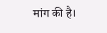मांग की है।